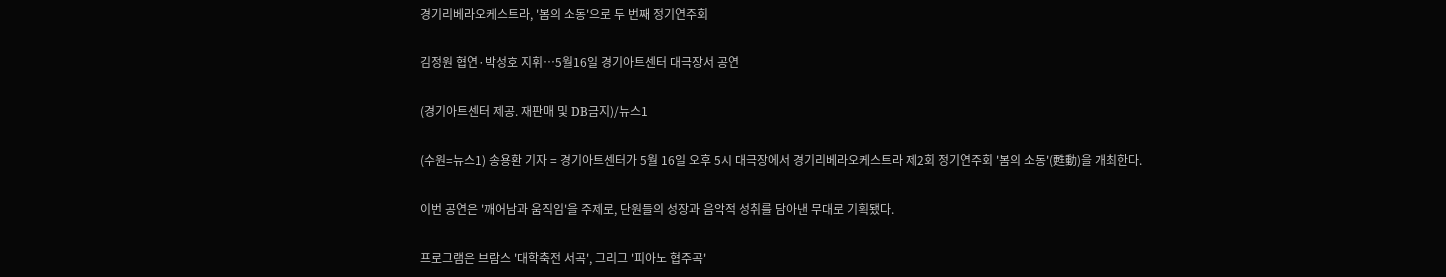경기리베라오케스트라, '봄의 소동'으로 두 번째 정기연주회

김정원 협연·박성호 지휘…5월16일 경기아트센터 대극장서 공연

(경기아트센터 제공. 재판매 및 DB금지)/뉴스1

(수원=뉴스1) 송용환 기자 = 경기아트센터가 5월 16일 오후 5시 대극장에서 경기리베라오케스트라 제2회 정기연주회 '봄의 소동'(甦動)을 개최한다.

이번 공연은 '깨어남과 움직임'을 주제로, 단원들의 성장과 음악적 성취를 담아낸 무대로 기획됐다.

프로그램은 브람스 '대학축전 서곡', 그리그 '피아노 협주곡'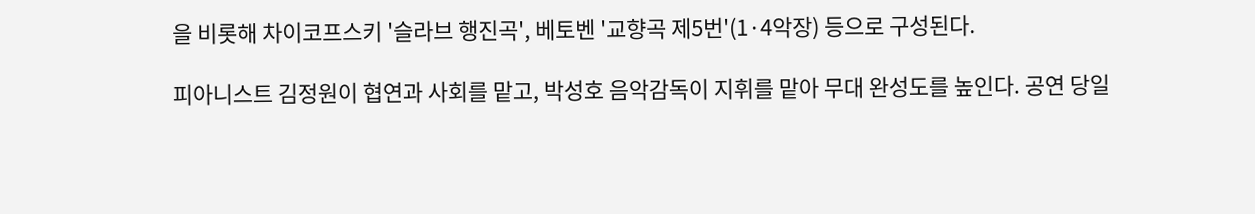을 비롯해 차이코프스키 '슬라브 행진곡', 베토벤 '교향곡 제5번'(1·4악장) 등으로 구성된다.

피아니스트 김정원이 협연과 사회를 맡고, 박성호 음악감독이 지휘를 맡아 무대 완성도를 높인다. 공연 당일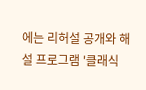에는 리허설 공개와 해설 프로그램 '클래식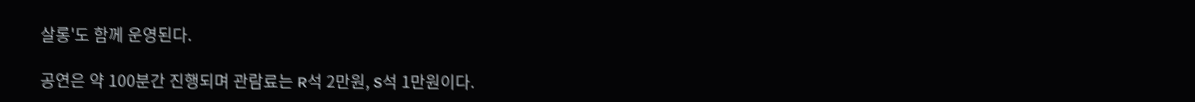살롱'도 함께 운영된다.

공연은 약 100분간 진행되며 관람료는 R석 2만원, S석 1만원이다.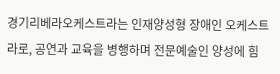경기리베라오케스트라는 인재양성형 장애인 오케스트라로, 공연과 교육을 병행하며 전문예술인 양성에 힘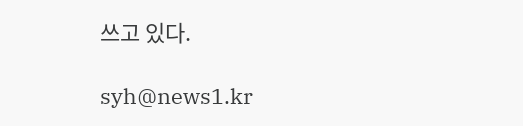쓰고 있다.

syh@news1.kr